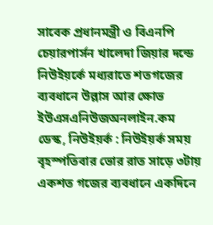সাবেক প্রধানমন্ত্রী ও বিএনপি চেয়ারপার্সন খালেদা জিয়ার দন্ডে নিউইয়র্কে মধ্যরাতে শতগজের ব্যবধানে উল্লাস আর ক্ষোভ
ইউএসএনিউজঅনলাইন.কম ডেস্ক, নিউইয়র্ক : নিউইয়র্ক সময় বৃহস্পতিবার ভোর রাত সাড়ে ৩টায় একশত গজের ব্যবধানে একদিনে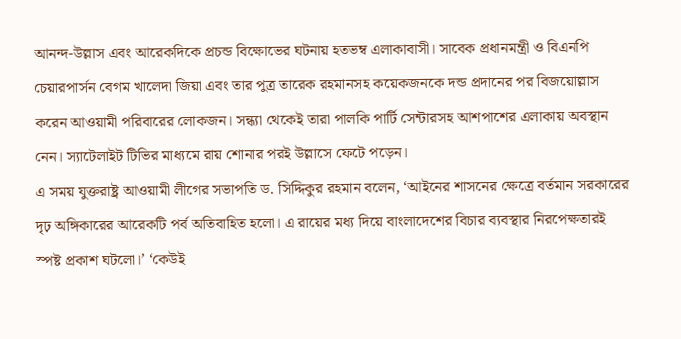আনন্দ-উল্লাস এবং আরেকদিকে প্রচন্ড বিক্ষোভের ঘটনায় হতভম্ব এলাকাবাসী। সাবেক প্রধানমন্ত্রী ও বিএনপি চেয়ারপার্সন বেগম খালেদা জিয়া এবং তার পুত্র তারেক রহমানসহ কয়েকজনকে দন্ড প্রদানের পর বিজয়োল্লাস করেন আওয়ামী পরিবারের লোকজন। সন্ধ্যা থেকেই তারা পালকি পার্টি সেন্টারসহ আশপাশের এলাকায় অবস্থান নেন। স্যাটেলাইট টিভির মাধ্যমে রায় শোনার পরই উল্লাসে ফেটে পড়েন।
এ সময় যুক্তরাষ্ট্র আওয়ামী লীগের সভাপতি ড. সিদ্দিকুর রহমান বলেন, ‘আইনের শাসনের ক্ষেত্রে বর্তমান সরকারের দৃঢ় অঙ্গিকারের আরেকটি পর্ব অতিবাহিত হলো। এ রায়ের মধ্য দিয়ে বাংলাদেশের বিচার ব্যবস্থার নিরপেক্ষতারই স্পষ্ট প্রকাশ ঘটলো।’ ‘কেউই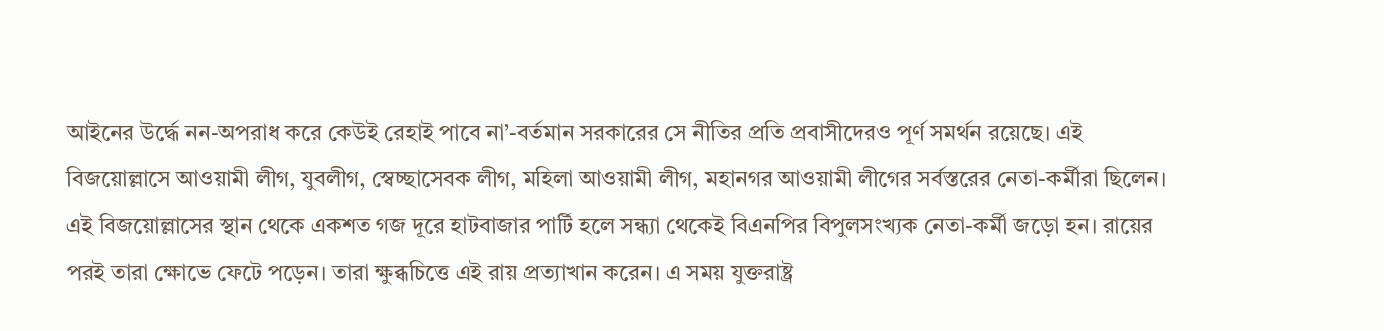আইনের উর্দ্ধে নন-অপরাধ করে কেউই রেহাই পাবে না’-বর্তমান সরকারের সে নীতির প্রতি প্রবাসীদেরও পূর্ণ সমর্থন রয়েছে। এই বিজয়োল্লাসে আওয়ামী লীগ, যুবলীগ, স্বেচ্ছাসেবক লীগ, মহিলা আওয়ামী লীগ, মহানগর আওয়ামী লীগের সর্বস্তরের নেতা-কর্মীরা ছিলেন।
এই বিজয়োল্লাসের স্থান থেকে একশত গজ দূরে হাটবাজার পার্টি হলে সন্ধ্যা থেকেই বিএনপির বিপুলসংখ্যক নেতা-কর্মী জড়ো হন। রায়ের পরই তারা ক্ষোভে ফেটে পড়েন। তারা ক্ষুব্ধচিত্তে এই রায় প্রত্যাখান করেন। এ সময় যুক্তরাষ্ট্র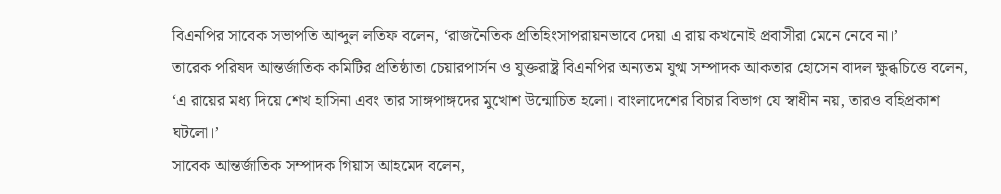বিএনপির সাবেক সভাপতি আব্দুল লতিফ বলেন, ‘রাজনৈতিক প্রতিহিংসাপরায়নভাবে দেয়া এ রায় কখনোই প্রবাসীরা মেনে নেবে না।’
তারেক পরিষদ আন্তর্জাতিক কমিটির প্রতিষ্ঠাতা চেয়ারপার্সন ও যুক্তরাষ্ট্র বিএনপির অন্যতম যুগ্ম সম্পাদক আকতার হোসেন বাদল ক্ষুব্ধচিত্তে বলেন, ‘এ রায়ের মধ্য দিয়ে শেখ হাসিনা এবং তার সাঙ্গপাঙ্গদের মুখোশ উন্মোচিত হলো। বাংলাদেশের বিচার বিভাগ যে স্বাধীন নয়, তারও বহিপ্রকাশ ঘটলো।’
সাবেক আন্তর্জাতিক সম্পাদক গিয়াস আহমেদ বলেন,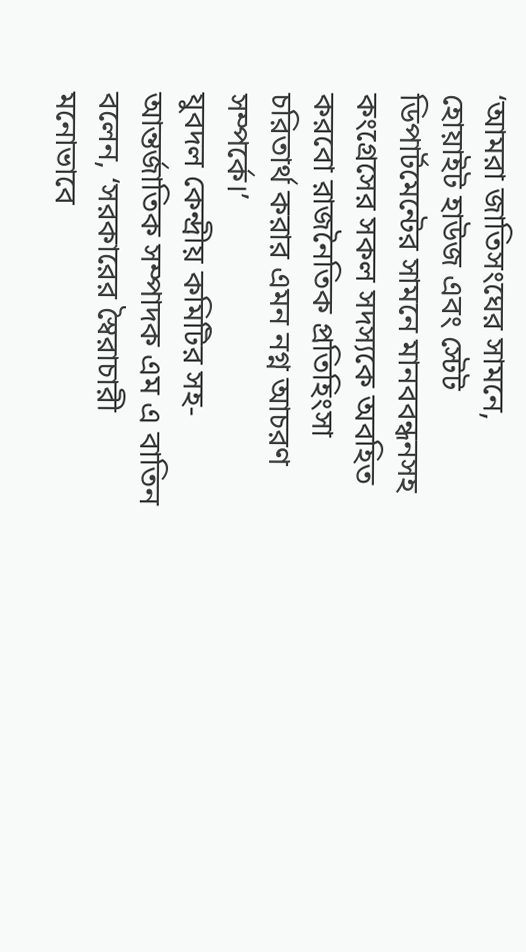‘আমরা জাতিসংঘের সামনে, হোয়াইট হাউজ এবং স্টেট ডিপার্টমেন্টের সামনে মানববন্ধনসহ কংগ্রেসের সকল সদস্যকে অবহিত করবো রাজনৈতিক প্রতিহিংসা চরিতার্থ করার এমন নগ্ন আচরণ সম্পর্কে।’
যুবদল কেন্দ্রীয় কমিটির সহ-আন্তর্জাতিক সম্পাদক এম এ বাতিন বলেন, ‘সরকারের স্বৈরাচারী মনোভাবে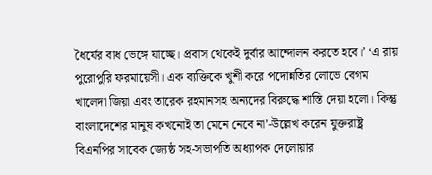ধৈর্যের বাধ ভেঙ্গে যাচ্ছে। প্রবাস থেকেই দুর্বার আন্দোলন করতে হবে।’ ‘এ রায় পুরোপুরি ফরমায়েসী। এক ব্যক্তিকে খুশী করে পদোন্নতির লোভে বেগম খালেদা জিয়া এবং তারেক রহমানসহ অন্যদের বিরুদ্ধে শাস্তি দেয়া হলো। কিন্তু বাংলাদেশের মানুষ কখনোই তা মেনে নেবে না’-উল্লেখ করেন যুক্তরাষ্ট্র বিএনপির সাবেক জ্যেষ্ঠ সহ-সভাপতি অধ্যাপক দেলোয়ার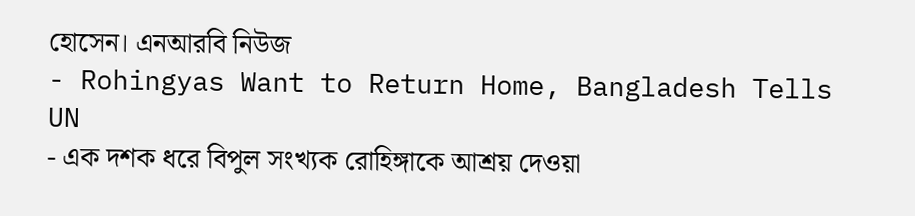হোসেন। এনআরবি নিউজ
- Rohingyas Want to Return Home, Bangladesh Tells UN
- এক দশক ধরে বিপুল সংখ্যক রোহিঙ্গাকে আশ্রয় দেওয়া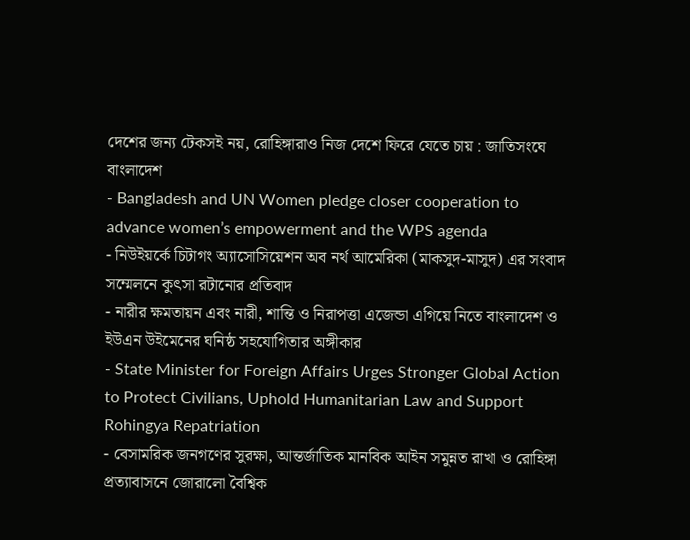দেশের জন্য টেকসই নয়, রোহিঙ্গারাও নিজ দেশে ফিরে যেতে চায় : জাতিসংঘে বাংলাদেশ
- Bangladesh and UN Women pledge closer cooperation to advance women’s empowerment and the WPS agenda
- নিউইয়র্কে চিটাগং অ্যাসোসিয়েশন অব নর্থ আমেরিকা (মাকসুদ-মাসুদ) এর সংবাদ সম্মেলনে কুৎসা রটানোর প্রতিবাদ
- নারীর ক্ষমতায়ন এবং নারী, শান্তি ও নিরাপত্তা এজেন্ডা এগিয়ে নিতে বাংলাদেশ ও ইউএন উইমেনের ঘনিষ্ঠ সহযোগিতার অঙ্গীকার
- State Minister for Foreign Affairs Urges Stronger Global Action to Protect Civilians, Uphold Humanitarian Law and Support Rohingya Repatriation
- বেসামরিক জনগণের সুরক্ষা, আন্তর্জাতিক মানবিক আইন সমুন্নত রাখা ও রোহিঙ্গা প্রত্যাবাসনে জোরালো বৈশ্বিক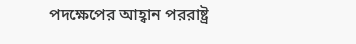পদক্ষেপের আহ্বান পররাষ্ট্র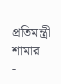প্রতিমন্ত্রী শামার
-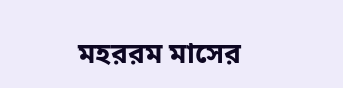মহররম মাসের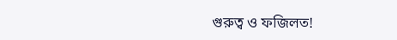গুরুত্ব ও ফজিলত!